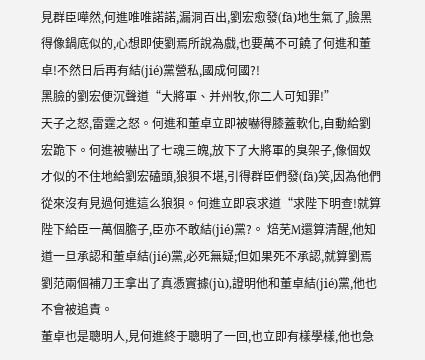見群臣嘩然,何進唯唯諾諾,漏洞百出,劉宏愈發(fā)地生氣了,臉黑得像鍋底似的,心想即使劉焉所說為戲,也要萬不可饒了何進和董卓!不然日后再有結(jié)黨營私,國成何國?!
黑臉的劉宏便沉聲道“大將軍、并州牧,你二人可知罪!”
天子之怒,雷霆之怒。何進和董卓立即被嚇得膝蓋軟化,自動給劉宏跪下。何進被嚇出了七魂三魄,放下了大將軍的臭架子,像個奴才似的不住地給劉宏磕頭,狼狽不堪,引得群臣們發(fā)笑,因為他們從來沒有見過何進這么狼狽。何進立即哀求道“求陛下明查!就算陛下給臣一萬個膽子,臣亦不敢結(jié)黨?。 焙芜M還算清醒,他知道一旦承認和董卓結(jié)黨,必死無疑;但如果死不承認,就算劉焉劉范兩個補刀王拿出了真憑實據(jù),證明他和董卓結(jié)黨,他也不會被追責。
董卓也是聰明人,見何進終于聰明了一回,也立即有樣學樣,他也急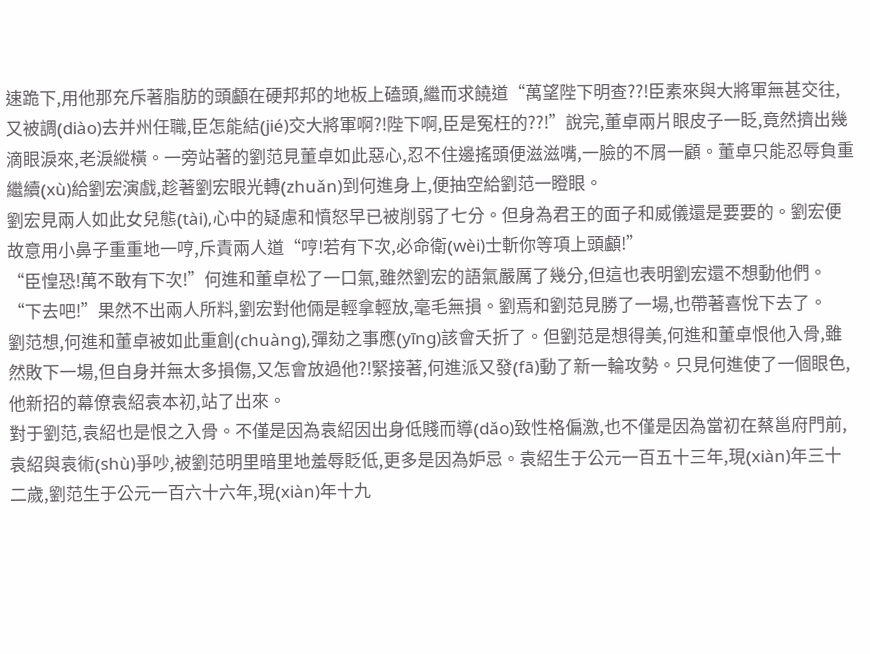速跪下,用他那充斥著脂肪的頭顱在硬邦邦的地板上磕頭,繼而求饒道“萬望陛下明查??!臣素來與大將軍無甚交往,又被調(diào)去并州任職,臣怎能結(jié)交大將軍啊?!陛下啊,臣是冤枉的??!”說完,董卓兩片眼皮子一眨,竟然擠出幾滴眼淚來,老淚縱橫。一旁站著的劉范見董卓如此惡心,忍不住邊搖頭便滋滋嘴,一臉的不屑一顧。董卓只能忍辱負重繼續(xù)給劉宏演戲,趁著劉宏眼光轉(zhuǎn)到何進身上,便抽空給劉范一瞪眼。
劉宏見兩人如此女兒態(tài),心中的疑慮和憤怒早已被削弱了七分。但身為君王的面子和威儀還是要要的。劉宏便故意用小鼻子重重地一哼,斥責兩人道“哼!若有下次,必命衛(wèi)士斬你等項上頭顱!”
“臣惶恐!萬不敢有下次!”何進和董卓松了一口氣,雖然劉宏的語氣嚴厲了幾分,但這也表明劉宏還不想動他們。
“下去吧!”果然不出兩人所料,劉宏對他倆是輕拿輕放,毫毛無損。劉焉和劉范見勝了一場,也帶著喜悅下去了。
劉范想,何進和董卓被如此重創(chuàng),彈劾之事應(yīng)該會夭折了。但劉范是想得美,何進和董卓恨他入骨,雖然敗下一場,但自身并無太多損傷,又怎會放過他?!緊接著,何進派又發(fā)動了新一輪攻勢。只見何進使了一個眼色,他新招的幕僚袁紹袁本初,站了出來。
對于劉范,袁紹也是恨之入骨。不僅是因為袁紹因出身低賤而導(dǎo)致性格偏激,也不僅是因為當初在蔡邕府門前,袁紹與袁術(shù)爭吵,被劉范明里暗里地羞辱貶低,更多是因為妒忌。袁紹生于公元一百五十三年,現(xiàn)年三十二歲,劉范生于公元一百六十六年,現(xiàn)年十九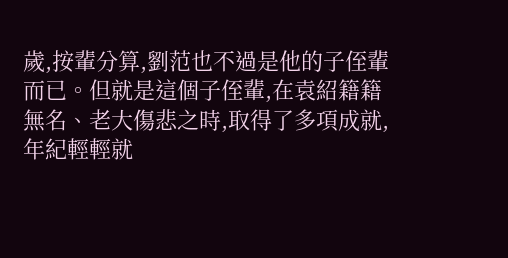歲,按輩分算,劉范也不過是他的子侄輩而已。但就是這個子侄輩,在袁紹籍籍無名、老大傷悲之時,取得了多項成就,年紀輕輕就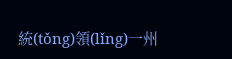統(tǒng)領(lǐng)一州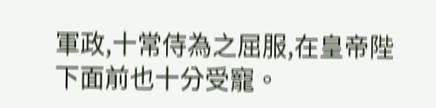軍政,十常侍為之屈服,在皇帝陛下面前也十分受寵。